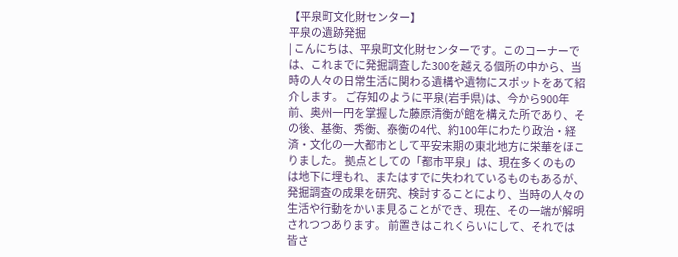【平泉町文化財センター】
平泉の遺跡発掘
| こんにちは、平泉町文化財センターです。このコーナーでは、これまでに発掘調査した300を越える個所の中から、当時の人々の日常生活に関わる遺構や遺物にスポットをあて紹介します。 ご存知のように平泉(岩手県)は、今から900年前、奥州一円を掌握した藤原清衡が館を構えた所であり、その後、基衡、秀衡、泰衡の4代、約100年にわたり政治・経済・文化の一大都市として平安末期の東北地方に栄華をほこりました。 拠点としての「都市平泉」は、現在多くのものは地下に埋もれ、またはすでに失われているものもあるが、発掘調査の成果を研究、検討することにより、当時の人々の生活や行動をかいま見ることができ、現在、その一端が解明されつつあります。 前置きはこれくらいにして、それでは皆さ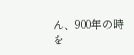ん、900年の時を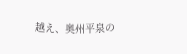越え、奥州平泉の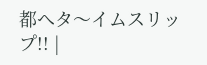都へタ〜イムスリップ!! |